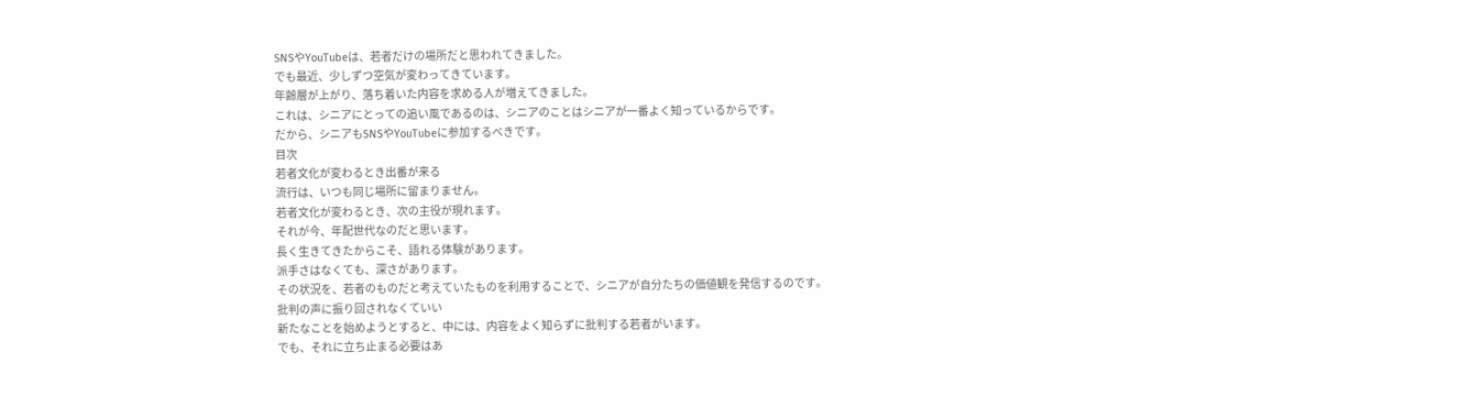SNSやYouTubeは、若者だけの場所だと思われてきました。
でも最近、少しずつ空気が変わってきています。
年齢層が上がり、落ち着いた内容を求める人が増えてきました。
これは、シニアにとっての追い風であるのは、シニアのことはシニアが一番よく知っているからです。
だから、シニアもSNSやYouTubeに参加するべきです。
目次
若者文化が変わるとき出番が来る
流行は、いつも同じ場所に留まりません。
若者文化が変わるとき、次の主役が現れます。
それが今、年配世代なのだと思います。
長く生きてきたからこそ、語れる体験があります。
派手さはなくても、深さがあります。
その状況を、若者のものだと考えていたものを利用することで、シニアが自分たちの価値観を発信するのです。
批判の声に振り回されなくていい
新たなことを始めようとすると、中には、内容をよく知らずに批判する若者がいます。
でも、それに立ち止まる必要はあ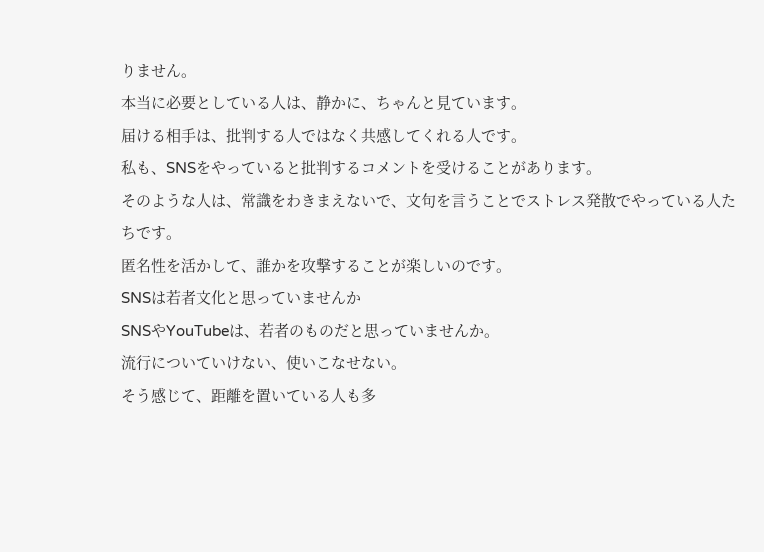りません。
本当に必要としている人は、静かに、ちゃんと見ています。
届ける相手は、批判する人ではなく共感してくれる人です。
私も、SNSをやっていると批判するコメントを受けることがあります。
そのような人は、常識をわきまえないで、文句を言うことでストレス発散でやっている人たちです。
匿名性を活かして、誰かを攻撃することが楽しいのです。
SNSは若者文化と思っていませんか
SNSやYouTubeは、若者のものだと思っていませんか。
流行についていけない、使いこなせない。
そう感じて、距離を置いている人も多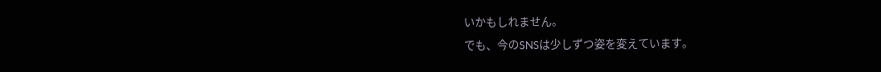いかもしれません。
でも、今のSNSは少しずつ姿を変えています。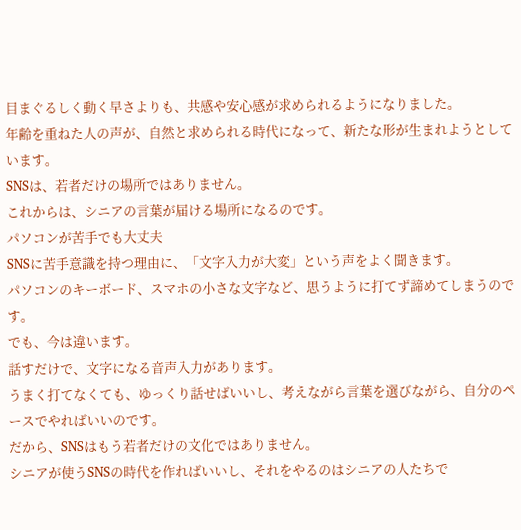目まぐるしく動く早さよりも、共感や安心感が求められるようになりました。
年齢を重ねた人の声が、自然と求められる時代になって、新たな形が生まれようとしています。
SNSは、若者だけの場所ではありません。
これからは、シニアの言葉が届ける場所になるのです。
パソコンが苦手でも大丈夫
SNSに苦手意識を持つ理由に、「文字入力が大変」という声をよく聞きます。
パソコンのキーボード、スマホの小さな文字など、思うように打てず諦めてしまうのです。
でも、今は違います。
話すだけで、文字になる音声入力があります。
うまく打てなくても、ゆっくり話せばいいし、考えながら言葉を選びながら、自分のペースでやればいいのです。
だから、SNSはもう若者だけの文化ではありません。
シニアが使うSNSの時代を作ればいいし、それをやるのはシニアの人たちで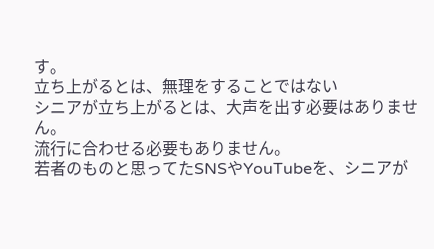す。
立ち上がるとは、無理をすることではない
シニアが立ち上がるとは、大声を出す必要はありません。
流行に合わせる必要もありません。
若者のものと思ってたSNSやYouTubeを、シニアが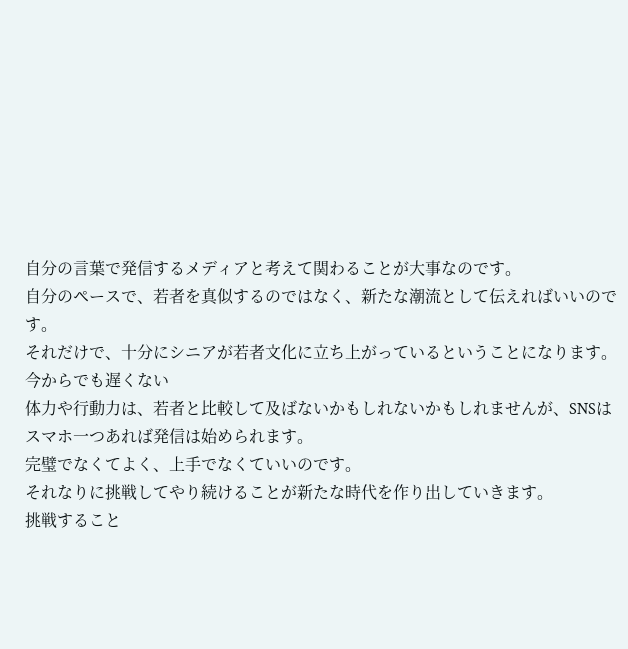自分の言葉で発信するメディアと考えて関わることが大事なのです。
自分のペースで、若者を真似するのではなく、新たな潮流として伝えればいいのです。
それだけで、十分にシニアが若者文化に立ち上がっているということになります。
今からでも遅くない
体力や行動力は、若者と比較して及ばないかもしれないかもしれませんが、SNSはスマホ一つあれば発信は始められます。
完璧でなくてよく、上手でなくていいのです。
それなりに挑戦してやり続けることが新たな時代を作り出していきます。
挑戦すること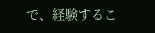で、経験するこ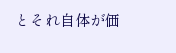とそれ自体が価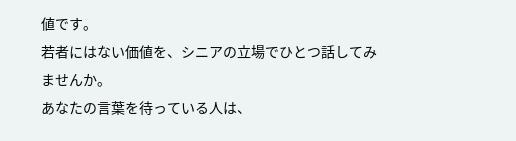値です。
若者にはない価値を、シニアの立場でひとつ話してみませんか。
あなたの言葉を待っている人は、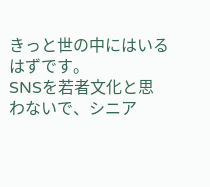きっと世の中にはいるはずです。
SNSを若者文化と思わないで、シニア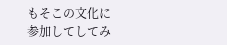もそこの文化に参加してしてみ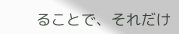ることで、それだけ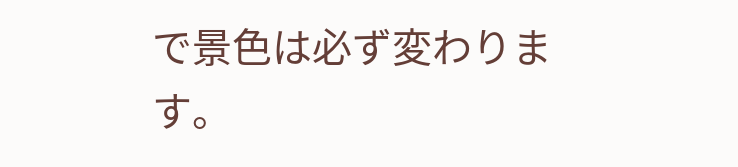で景色は必ず変わります。